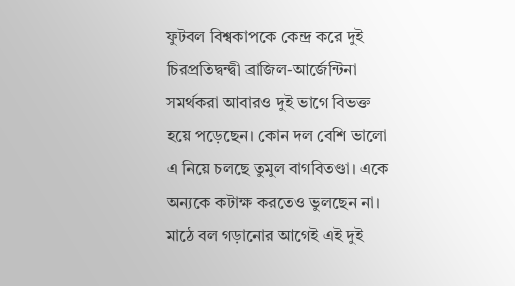ফুটবল বিশ্বকাপকে কেন্দ্র করে দুই চিরপ্রতিদ্বন্দ্বী ব্রাজিল-আর্জেন্টিনা সমর্থকরা আবারও দুই ভাগে বিভক্ত হয়ে পড়েছেন। কোন দল বেশি ভালো এ নিয়ে চলছে তুমুল বাগবিতণ্ডা। একে অন্যকে কটাক্ষ করতেও ভুলছেন না। মাঠে বল গড়ানোর আগেই এই দুই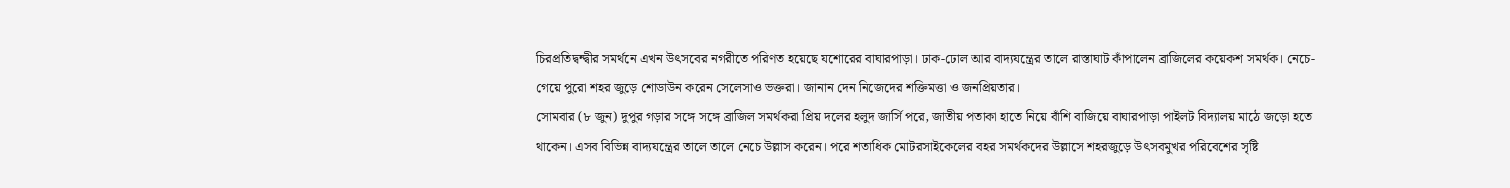চিরপ্রতিদ্বন্দ্বীর সমর্থনে এখন উৎসবের নগরীতে পরিণত হয়েছে যশোরের বাঘারপাড়া। ঢাক-ঢোল আর বাদ্যযন্ত্রের তালে রাস্তাঘাট কাঁপালেন ব্রাজিলের কয়েকশ সমর্থক। নেচে-গেয়ে পুরো শহর জুড়ে শোডাউন করেন সেলেসাও ভক্তরা। জানান দেন নিজেদের শক্তিমত্তা ও জনপ্রিয়তার।
সোমবার (৮ জুন) দুপুর গড়ার সঙ্গে সঙ্গে ব্রাজিল সমর্থকরা প্রিয় দলের হলুদ জার্সি পরে, জাতীয় পতাকা হাতে নিয়ে বাঁশি বাজিয়ে বাঘারপাড়া পাইলট বিদ্যালয় মাঠে জড়ো হতে থাকেন। এসব বিভিন্ন বাদ্যযন্ত্রের তালে তালে নেচে উল্লাস করেন। পরে শতাধিক মোটরসাইকেলের বহর সমর্থকদের উল্লাসে শহরজুড়ে উৎসবমুখর পরিবেশের সৃষ্টি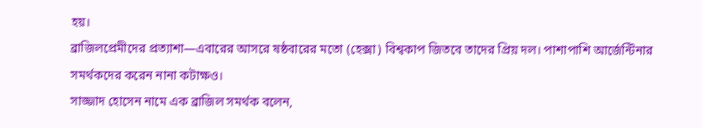হয়।
ব্রাজিলপ্রেমীদের প্রত্যাশা—এবারের আসরে ষষ্ঠবারের মতো (হেক্সা) বিশ্বকাপ জিতবে তাদের প্রিয় দল। পাশাপাশি আর্জেন্টিনার সমর্থকদের করেন নানা কটাক্ষও।
সাজ্জাদ হোসেন নামে এক ব্রাজিল সমর্থক বলেন,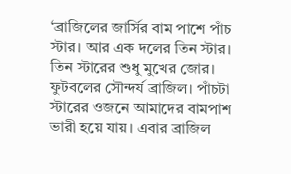‘ব্রাজিলের জার্সির বাম পাশে পাঁচ স্টার। আর এক দলের তিন স্টার। তিন স্টারের শুধু মুখের জোর। ফুটবলের সৌন্দর্য ব্রাজিল। পাঁচটা স্টারের ওজনে আমাদের বামপাশ ভারী হয়ে যায়। এবার ব্রাজিল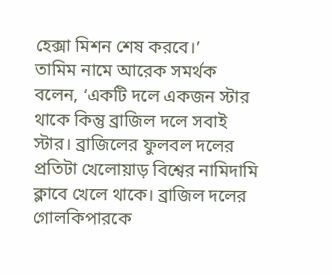হেক্সা মিশন শেষ করবে।’
তামিম নামে আরেক সমর্থক বলেন, ‘একটি দলে একজন স্টার থাকে কিন্তু ব্রাজিল দলে সবাই স্টার। ব্রাজিলের ফুলবল দলের প্রতিটা খেলোয়াড় বিশ্বের নামিদামি ক্লাবে খেলে থাকে। ব্রাজিল দলের গোলকিপারকে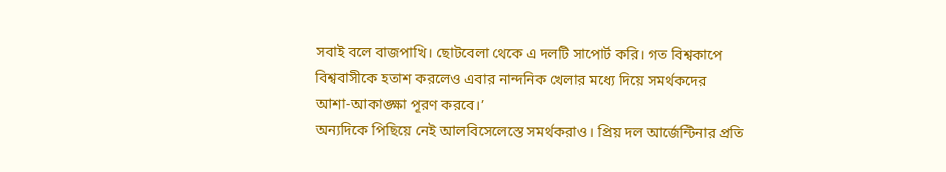সবাই বলে বাজপাখি। ছোটবেলা থেকে এ দলটি সাপোর্ট করি। গত বিশ্বকাপে বিশ্ববাসীকে হতাশ করলেও এবার নান্দনিক খেলার মধ্যে দিয়ে সমর্থকদের আশা-আকাঙ্ক্ষা পূরণ করবে।’
অন্যদিকে পিছিয়ে নেই আলবিসেলেস্তে সমর্থকরাও। প্রিয় দল আর্জেন্টিনার প্রতি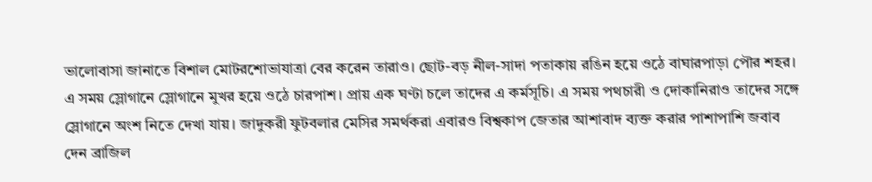ভালোবাসা জানাতে বিশাল মোটরশোভাযাত্রা বের করেন তারাও। ছোট-বড় নীল-সাদা পতাকায় রঙিন হয়ে ওঠে বাঘারপাড়া পৌর শহর। এ সময় স্লোগানে স্লোগানে মুখর হয়ে ওঠে চারপাশ। প্রায় এক ঘণ্টা চলে তাদের এ কর্মসূচি। এ সময় পথচারী ও দোকানিরাও তাদের সঙ্গে স্লোগানে অংশ নিতে দেখা যায়। জাদুকরী ফুটবলার মেসির সমর্থকরা এবারও বিশ্বকাপ জেতার আশাবাদ ব্যক্ত করার পাশাপাশি জবাব দেন ব্রাজিল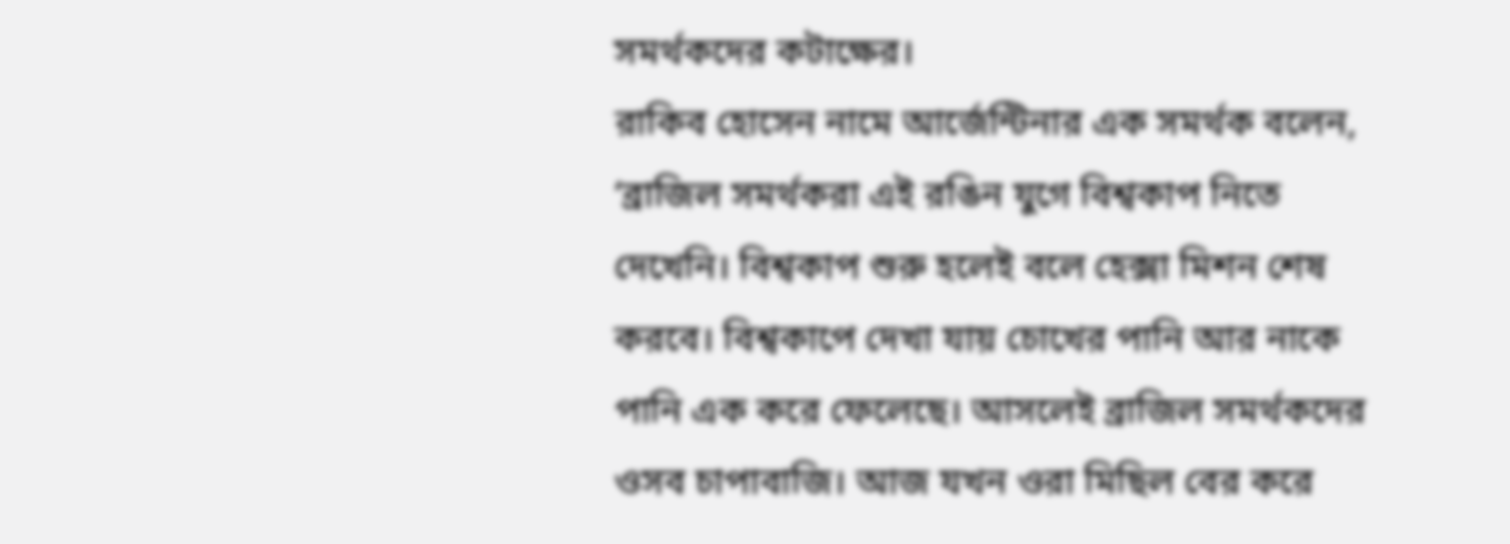সমর্থকদের কটাক্ষের।
রাকিব হোসেন নামে আর্জেন্টিনার এক সমর্থক বলেন, ‘ব্রাজিল সমর্থকরা এই রঙিন যুগে বিশ্বকাপ নিতে দেখেনি। বিশ্বকাপ শুরু হলেই বলে হেক্সা মিশন শেষ করবে। বিশ্বকাপে দেখা যায় চোখের পানি আর নাকে পানি এক করে ফেলেছে। আসলেই ব্রাজিল সমর্থকদের ওসব চাপাবাজি। আজ যখন ওরা মিছিল বের করে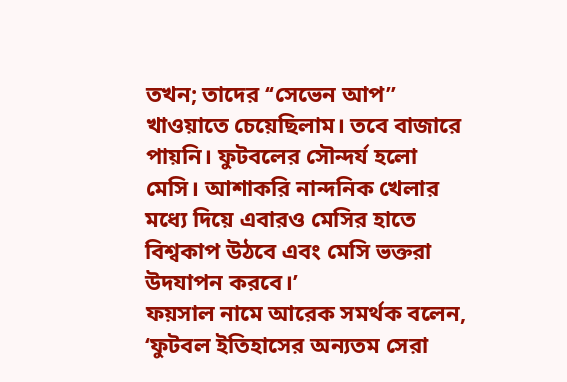তখন; তাদের ‘‘সেভেন আপ’’ খাওয়াতে চেয়েছিলাম। তবে বাজারে পায়নি। ফুটবলের সৌন্দর্য হলো মেসি। আশাকরি নান্দনিক খেলার মধ্যে দিয়ে এবারও মেসির হাতে বিশ্বকাপ উঠবে এবং মেসি ভক্তরা উদযাপন করবে।’
ফয়সাল নামে আরেক সমর্থক বলেন, ‘ফুটবল ইতিহাসের অন্যতম সেরা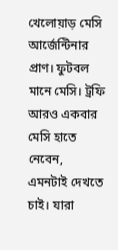খেলোয়াড় মেসি আর্জেন্টিনার প্রাণ। ফুটবল মানে মেসি। ট্রফি আরও একবার মেসি হাতে নেবেন, এমনটাই দেখতে চাই। যারা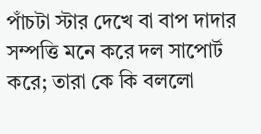পাঁচটা স্টার দেখে বা বাপ দাদার সম্পত্তি মনে করে দল সাপোর্ট করে; তারা কে কি বললো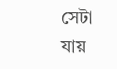সেটা যায়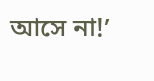আসে না!’